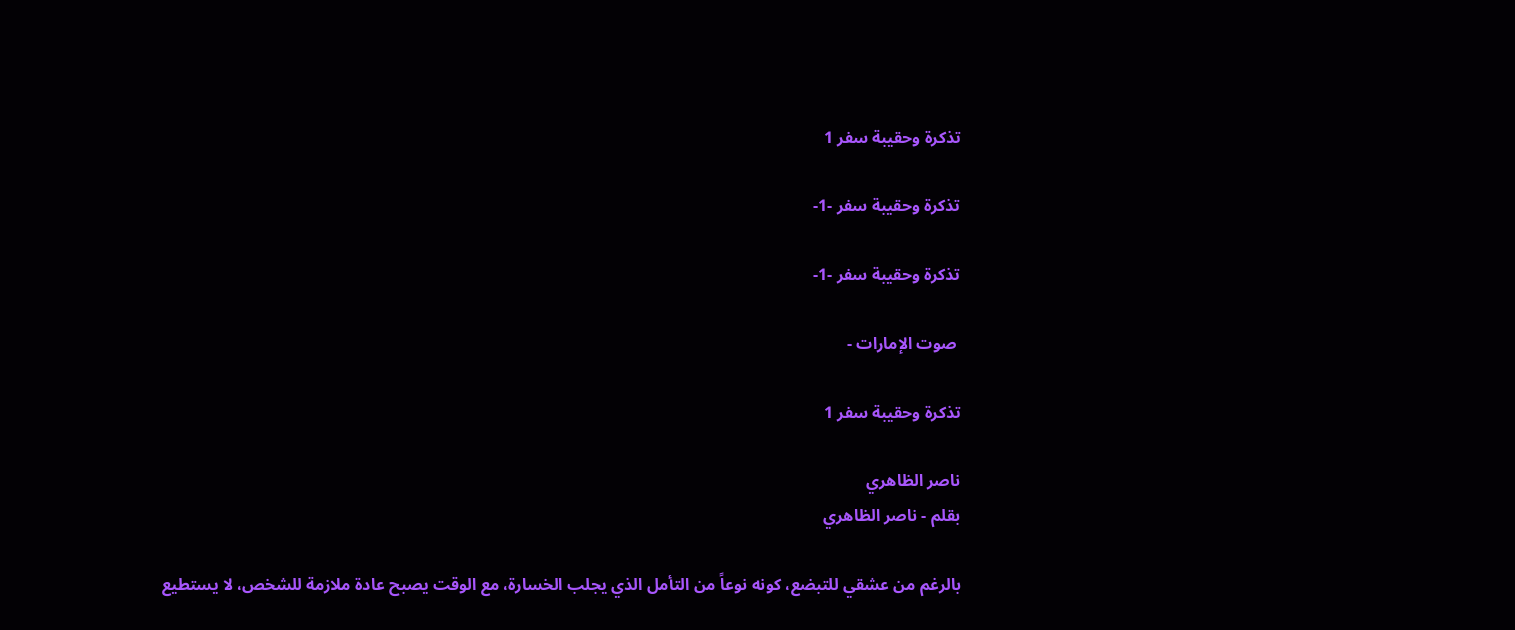تذكرة وحقيبة سفر 1

تذكرة وحقيبة سفر -1-

تذكرة وحقيبة سفر -1-

 صوت الإمارات -

تذكرة وحقيبة سفر 1

ناصر الظاهري
بقلم - ناصر الظاهري

بالرغم من عشقي للتبضع، كونه نوعاً من التأمل الذي يجلب الخسارة، مع الوقت يصبح عادة ملازمة للشخص، لا يستطيع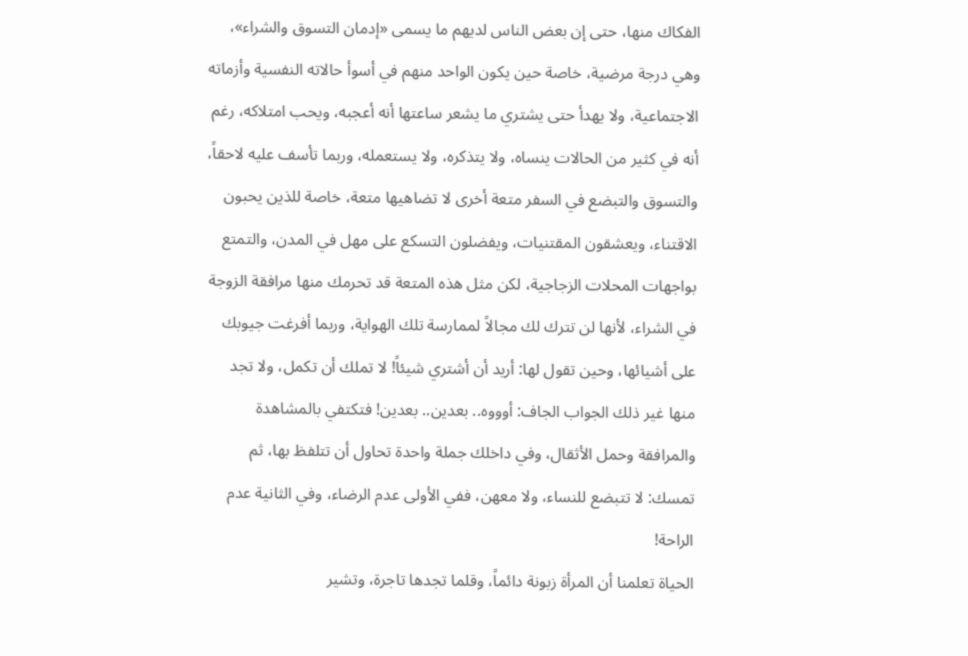الفكاك منها، حتى إن بعض الناس لديهم ما يسمى «إدمان التسوق والشراء»، وهي درجة مرضية، خاصة حين يكون الواحد منهم في أسوأ حالاته النفسية وأزماته الاجتماعية، ولا يهدأ حتى يشتري ما يشعر ساعتها أنه أعجبه، ويحب امتلاكه، رغم أنه في كثير من الحالات ينساه، ولا يتذكره، ولا يستعمله، وربما تأسف عليه لاحقاً، والتسوق والتبضع في السفر متعة أخرى لا تضاهيها متعة، خاصة للذين يحبون الاقتناء، ويعشقون المقتنيات، ويفضلون التسكع على مهل في المدن، والتمتع بواجهات المحلات الزجاجية، لكن مثل هذه المتعة قد تحرمك منها مرافقة الزوجة في الشراء، لأنها لن تترك لك مجالاً لممارسة تلك الهواية، وربما أفرغت جيوبك على أشيائها، وحين تقول لها: أريد أن أشتري شيئاً! لا تملك أن تكمل، ولا تجد منها غير ذلك الجواب الجاف: أوووه.. بعدين.. بعدين! فتكتفي بالمشاهدة والمرافقة وحمل الأثقال، وفي داخلك جملة واحدة تحاول أن تتلفظ بها، ثم تمسك: لا تتبضع للنساء، ولا معهن، ففي الأولى عدم الرضاء، وفي الثانية عدم الراحة!
الحياة تعلمنا أن المرأة زبونة دائماً، وقلما تجدها تاجرة، وتشير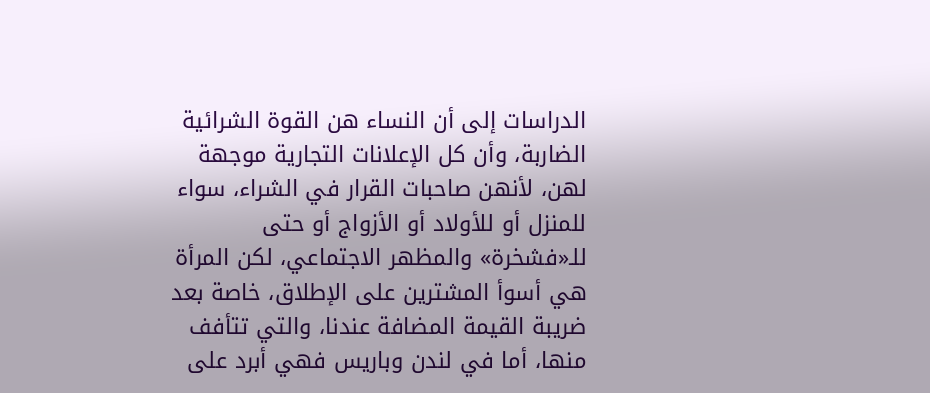الدراسات إلى أن النساء هن القوة الشرائية الضاربة، وأن كل الإعلانات التجارية موجهة لهن، لأنهن صاحبات القرار في الشراء، سواء للمنزل أو للأولاد أو الأزواج أو حتى للـ«فشخرة» والمظهر الاجتماعي، لكن المرأة هي أسوأ المشترين على الإطلاق، خاصة بعد ضريبة القيمة المضافة عندنا، والتي تتأفف منها، أما في لندن وباريس فهي أبرد على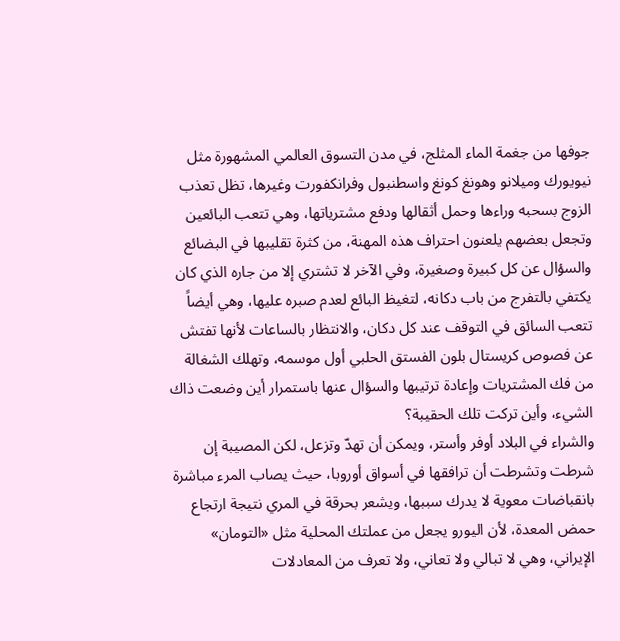جوفها من جغمة الماء المثلج، في مدن التسوق العالمي المشهورة مثل نيويورك وميلانو وهونغ كونغ واسطنبول وفرانكفورت وغيرها، تظل تعذب الزوج بسحبه وراءها وحمل أثقالها ودفع مشترياتها، وهي تتعب البائعين وتجعل بعضهم يلعنون احتراف هذه المهنة، من كثرة تقليبها في البضائع والسؤال عن كل كبيرة وصغيرة، وفي الآخر لا تشتري إلا من جاره الذي كان يكتفي بالتفرج من باب دكانه، لتغيظ البائع لعدم صبره عليها، وهي أيضاً تتعب السائق في التوقف عند كل دكان، والانتظار بالساعات لأنها تفتش عن فصوص كريستال بلون الفستق الحلبي أول موسمه، وتهلك الشغالة من فك المشتريات وإعادة ترتيبها والسؤال عنها باستمرار أين وضعت ذاك الشيء، وأين تركت تلك الحقيبة؟
والشراء في البلاد أوفر وأستر، ويمكن أن تهدّ وتزعل، لكن المصيبة إن شرطت وتشرطت أن ترافقها في أسواق أوروبا، حيث يصاب المرء مباشرة بانقباضات معوية لا يدرك سببها، ويشعر بحرقة في المري نتيجة ارتجاع حمض المعدة، لأن اليورو يجعل من عملتك المحلية مثل «التومان» الإيراني، وهي لا تبالي ولا تعاني، ولا تعرف من المعادلات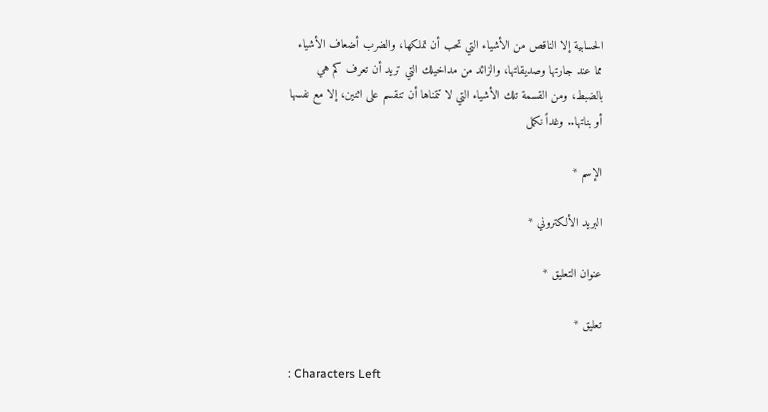الحسابية إلا الناقص من الأشياء التي تحب أن تملكها، والضرب أضعاف الأشياء مما عند جارتها وصديقاتها، والزائد من مداخيلك التي تريد أن تعرف كم هي بالضبط، ومن القسمة تلك الأشياء التي لا تتمناها أن تنقسم على اثنين، إلا مع نفسها أو بناتها.. وغداً نكمل

الإسم *

البريد الألكتروني *

عنوان التعليق *

تعليق *

: Characters Left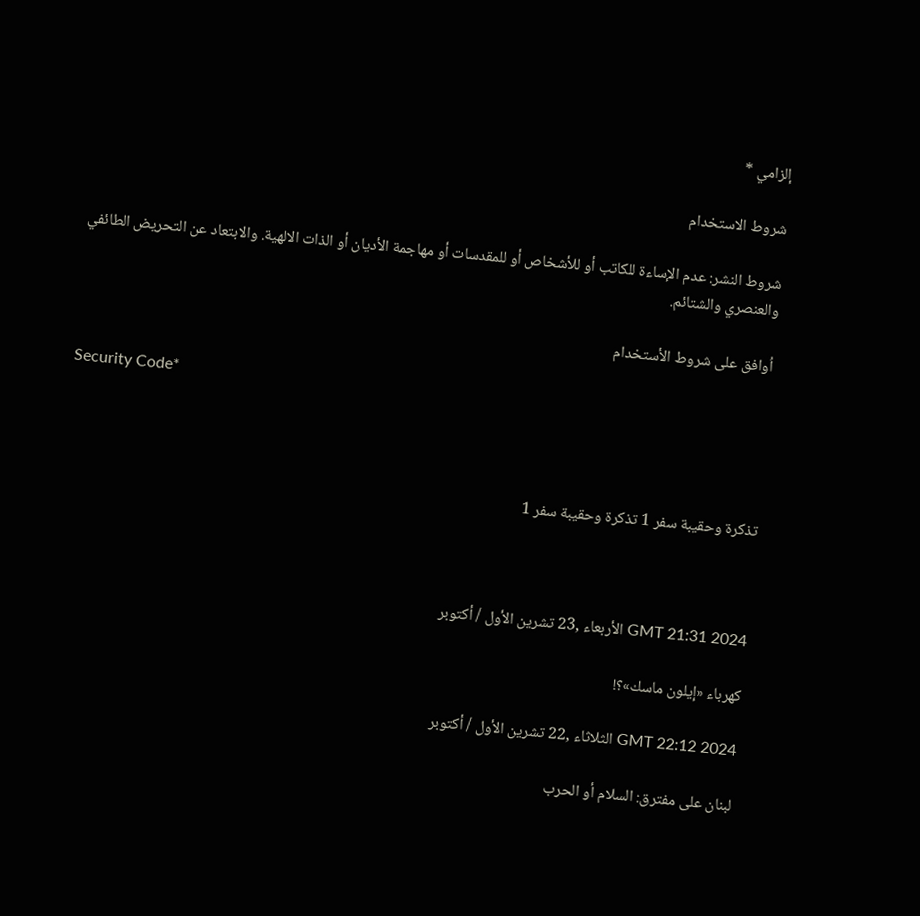إلزامي *

شروط الاستخدام

شروط النشر: عدم الإساءة للكاتب أو للأشخاص أو للمقدسات أو مهاجمة الأديان أو الذات الالهية. والابتعاد عن التحريض الطائفي والعنصري والشتائم.

اُوافق على شروط الأستخدام

Security Code*



تذكرة وحقيبة سفر 1 تذكرة وحقيبة سفر 1



GMT 21:31 2024 الأربعاء ,23 تشرين الأول / أكتوبر

كهرباء «إيلون ماسك»؟!

GMT 22:12 2024 الثلاثاء ,22 تشرين الأول / أكتوبر

لبنان على مفترق: السلام أو الحرب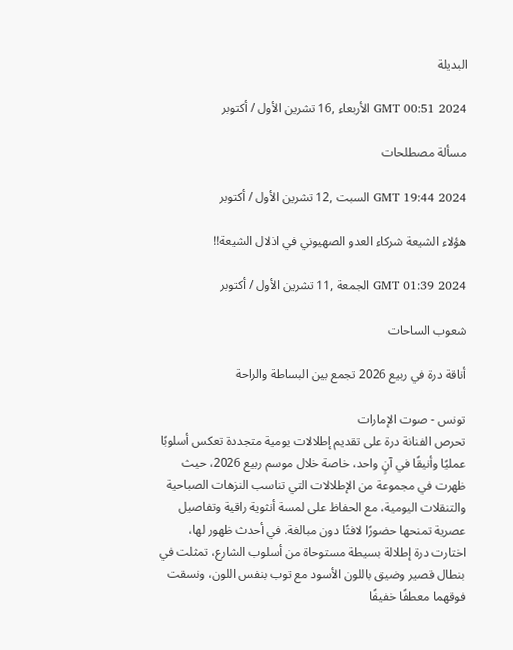البديلة

GMT 00:51 2024 الأربعاء ,16 تشرين الأول / أكتوبر

مسألة مصطلحات

GMT 19:44 2024 السبت ,12 تشرين الأول / أكتوبر

هؤلاء الشيعة شركاء العدو الصهيوني في اذلال الشيعة!!

GMT 01:39 2024 الجمعة ,11 تشرين الأول / أكتوبر

شعوب الساحات

أناقة درة في ربيع 2026 تجمع بين البساطة والراحة

تونس - صوت الإمارات
تحرص الفنانة درة على تقديم إطلالات يومية متجددة تعكس أسلوبًا عمليًا وأنيقًا في آنٍ واحد، خاصة خلال موسم ربيع 2026، حيث ظهرت في مجموعة من الإطلالات التي تناسب النزهات الصباحية والتنقلات اليومية، مع الحفاظ على لمسة أنثوية راقية وتفاصيل عصرية تمنحها حضورًا لافتًا دون مبالغة. في أحدث ظهور لها، اختارت درة إطلالة بسيطة مستوحاة من أسلوب الشارع، تمثلت في بنطال قصير وضيق باللون الأسود مع توب بنفس اللون، ونسقت فوقهما معطفًا خفيفًا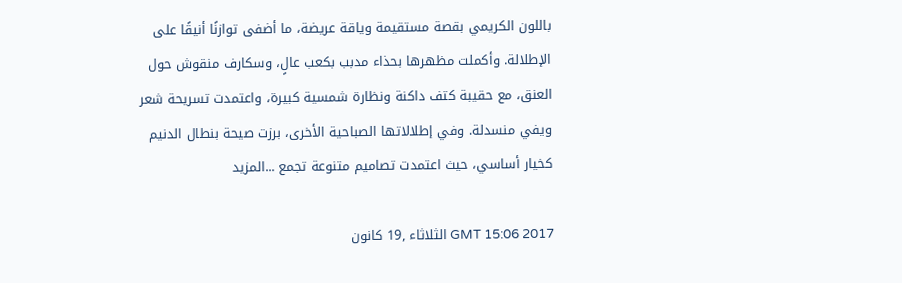باللون الكريمي بقصة مستقيمة وياقة عريضة، ما أضفى توازنًا أنيقًا على الإطلالة. وأكملت مظهرها بحذاء مدبب بكعب عالٍ، وسكارف منقوش حول العنق، مع حقيبة كتف داكنة ونظارة شمسية كبيرة، واعتمدت تسريحة شعر ويفي منسدلة. وفي إطلالاتها الصباحية الأخرى، برزت صيحة بنطال الدنيم كخيار أساسي، حيث اعتمدت تصاميم متنوعة تجمع ...المزيد

GMT 15:06 2017 الثلاثاء ,19 كانون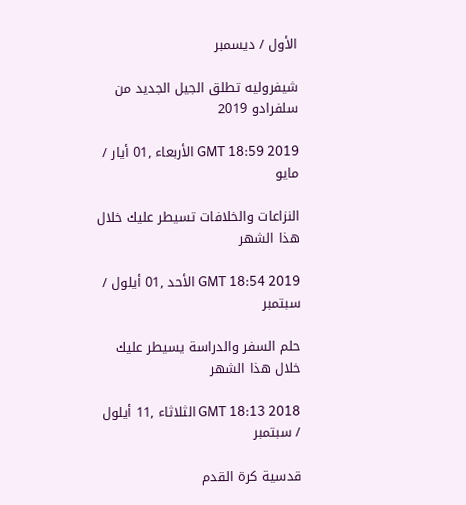الأول / ديسمبر

شيفروليه تطلق الجيل الجديد من سلفرادو 2019

GMT 18:59 2019 الأربعاء ,01 أيار / مايو

النزاعات والخلافات تسيطر عليك خلال هذا الشهر

GMT 18:54 2019 الأحد ,01 أيلول / سبتمبر

حلم السفر والدراسة يسيطر عليك خلال هذا الشهر

GMT 18:13 2018 الثلاثاء ,11 أيلول / سبتمبر

قدسية كرة القدم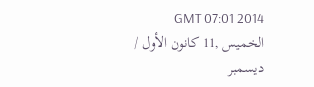GMT 07:01 2014 الخميس ,11 كانون الأول / ديسمبر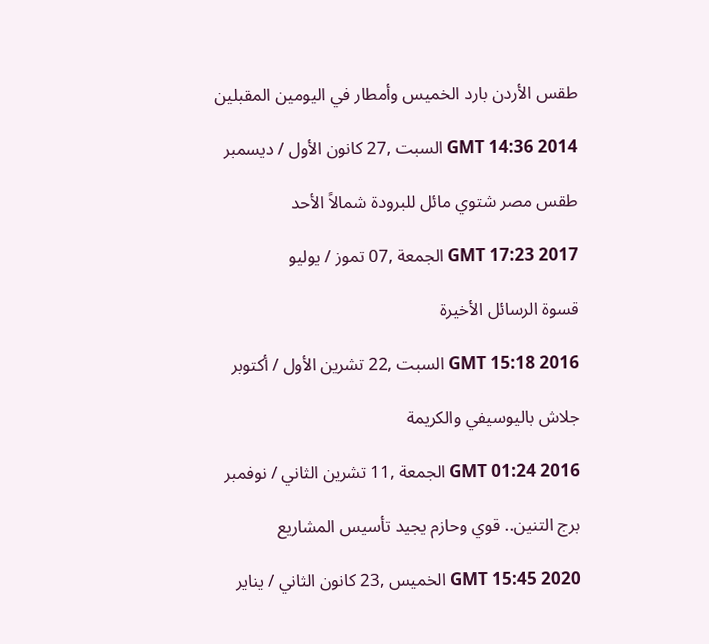طقس الأردن بارد الخميس وأمطار في اليومين المقبلين

GMT 14:36 2014 السبت ,27 كانون الأول / ديسمبر

طقس مصر شتوي مائل للبرودة شمالاً الأحد

GMT 17:23 2017 الجمعة ,07 تموز / يوليو

قسوة الرسائل الأخيرة

GMT 15:18 2016 السبت ,22 تشرين الأول / أكتوبر

جلاش باليوسيفي والكريمة

GMT 01:24 2016 الجمعة ,11 تشرين الثاني / نوفمبر

برج التنين.. قوي وحازم يجيد تأسيس المشاريع

GMT 15:45 2020 الخميس ,23 كانون الثاني / يناير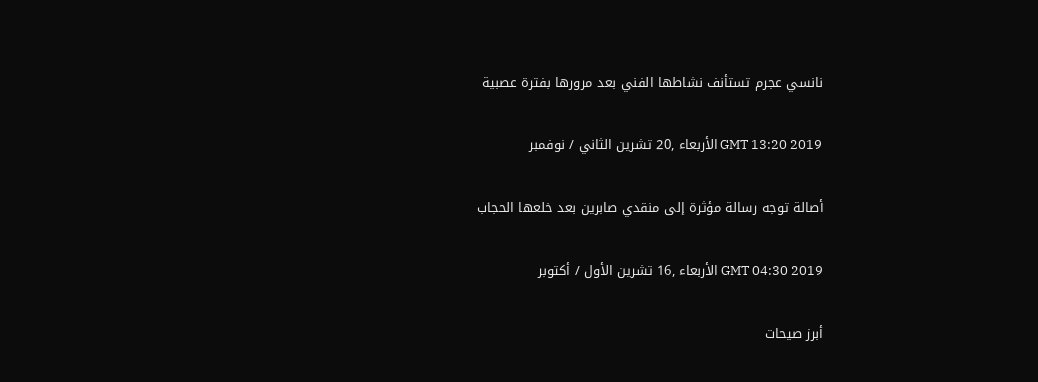نانسي عجرم تستأنف نشاطها الفني بعد مرورها بفترة عصبية

GMT 13:20 2019 الأربعاء ,20 تشرين الثاني / نوفمبر

أصالة توجه رسالة مؤثرة إلى منقدي صابرين بعد خلعها الحجاب

GMT 04:30 2019 الأربعاء ,16 تشرين الأول / أكتوبر

أبرز صيحات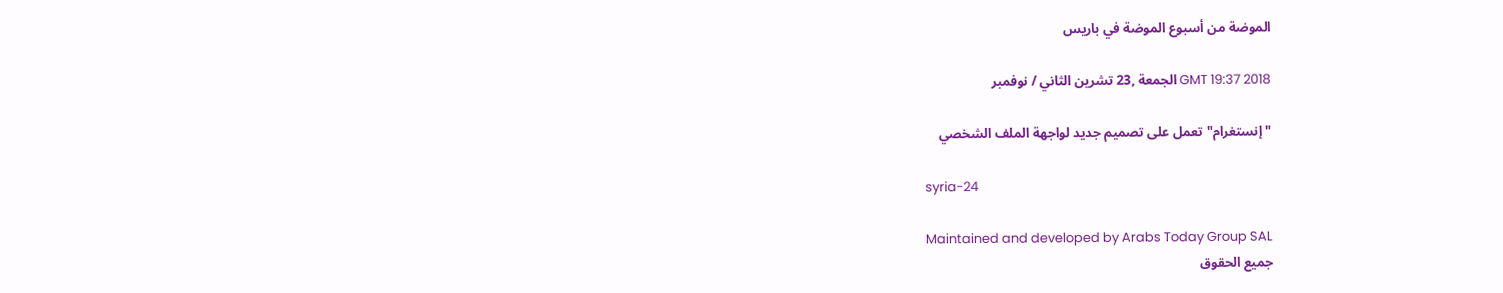الموضة من أسبوع الموضة في باريس

GMT 19:37 2018 الجمعة ,23 تشرين الثاني / نوفمبر

"إنستغرام" تعمل على تصميم جديد لواجهة الملف الشخصي

syria-24

Maintained and developed by Arabs Today Group SAL
جميع الحقوق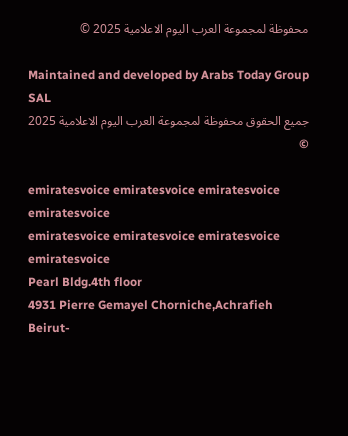محفوظة لمجموعة العرب اليوم الاعلامية 2025 ©

Maintained and developed by Arabs Today Group SAL
جميع الحقوق محفوظة لمجموعة العرب اليوم الاعلامية 2025 ©

emiratesvoice emiratesvoice emiratesvoice emiratesvoice
emiratesvoice emiratesvoice emiratesvoice
emiratesvoice
Pearl Bldg.4th floor
4931 Pierre Gemayel Chorniche,Achrafieh
Beirut-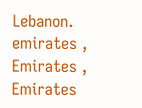Lebanon.
emirates , Emirates , Emirates